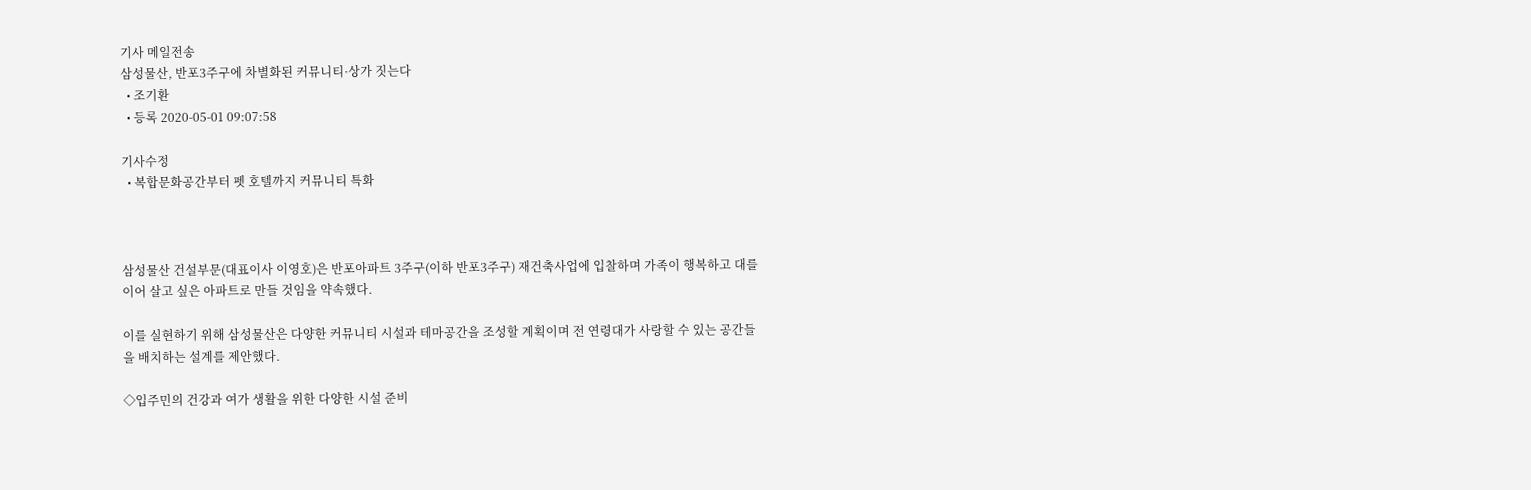기사 메일전송
삼성물산, 반포3주구에 차별화된 커뮤니티·상가 짓는다
  • 조기환
  • 등록 2020-05-01 09:07:58

기사수정
  • 복합문화공간부터 펫 호텔까지 커뮤니티 특화



삼성물산 건설부문(대표이사 이영호)은 반포아파트 3주구(이하 반포3주구) 재건축사업에 입찰하며 가족이 행복하고 대를 이어 살고 싶은 아파트로 만들 것임을 약속했다.

이를 실현하기 위해 삼성물산은 다양한 커뮤니티 시설과 테마공간을 조성할 계획이며 전 연령대가 사랑할 수 있는 공간들을 배치하는 설계를 제안했다.

◇입주민의 건강과 여가 생활을 위한 다양한 시설 준비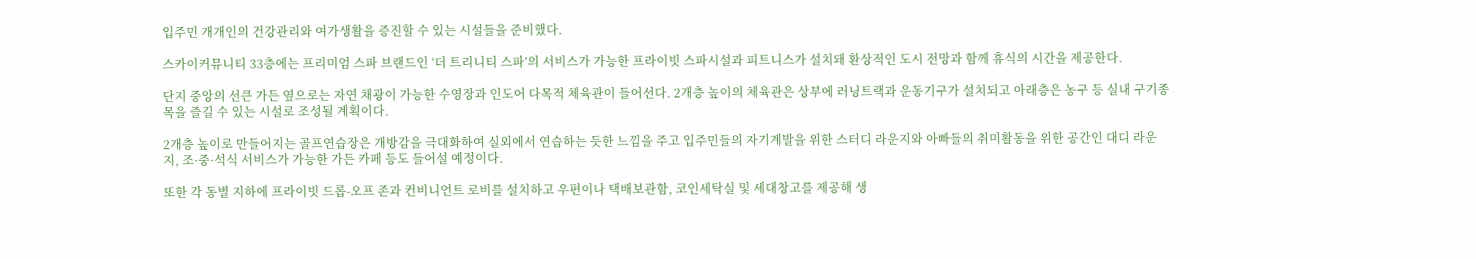입주민 개개인의 건강관리와 여가생활을 증진할 수 있는 시설들을 준비했다.

스카이커뮤니티 33층에는 프리미엄 스파 브랜드인 ‘더 트리니티 스파’의 서비스가 가능한 프라이빗 스파시설과 피트니스가 설치돼 환상적인 도시 전망과 함께 휴식의 시간을 제공한다.

단지 중앙의 선큰 가든 옆으로는 자연 채광이 가능한 수영장과 인도어 다목적 체육관이 들어선다. 2개층 높이의 체육관은 상부에 러닝트랙과 운동기구가 설치되고 아래층은 농구 등 실내 구기종목을 즐길 수 있는 시설로 조성될 계획이다.

2개층 높이로 만들어지는 골프연습장은 개방감을 극대화하여 실외에서 연습하는 듯한 느낌을 주고 입주민들의 자기계발을 위한 스터디 라운지와 아빠들의 취미활동을 위한 공간인 대디 라운지, 조·중·석식 서비스가 가능한 가든 카페 등도 들어설 예정이다.

또한 각 동별 지하에 프라이빗 드롭-오프 존과 컨비니언트 로비를 설치하고 우편이나 택배보관함, 코인세탁실 및 세대창고를 제공해 생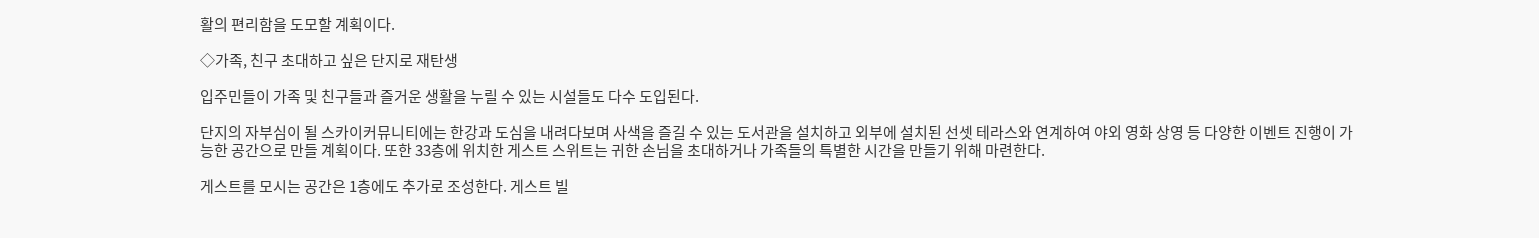활의 편리함을 도모할 계획이다.

◇가족, 친구 초대하고 싶은 단지로 재탄생

입주민들이 가족 및 친구들과 즐거운 생활을 누릴 수 있는 시설들도 다수 도입된다.

단지의 자부심이 될 스카이커뮤니티에는 한강과 도심을 내려다보며 사색을 즐길 수 있는 도서관을 설치하고 외부에 설치된 선셋 테라스와 연계하여 야외 영화 상영 등 다양한 이벤트 진행이 가능한 공간으로 만들 계획이다. 또한 33층에 위치한 게스트 스위트는 귀한 손님을 초대하거나 가족들의 특별한 시간을 만들기 위해 마련한다.

게스트를 모시는 공간은 1층에도 추가로 조성한다. 게스트 빌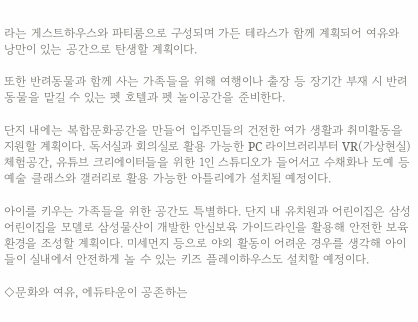라는 게스트하우스와 파티룸으로 구성되며 가든 테라스가 함께 계획되어 여유와 낭만이 있는 공간으로 탄생할 계획이다.

또한 반려동물과 함께 사는 가족들을 위해 여행이나 출장 등 장기간 부재 시 반려동물을 맡길 수 있는 펫 호텔과 펫 놀이공간을 준비한다.

단지 내에는 복합문화공간을 만들어 입주민들의 건전한 여가 생활과 취미활동을 지원할 계획이다. 독서실과 회의실로 활용 가능한 PC 라이브러리부터 VR(가상현실) 체험공간, 유튜브 크리에이터들을 위한 1인 스튜디오가 들어서고 수채화나 도예 등 예술 클래스와 갤러리로 활용 가능한 아틀리에가 설치될 예정이다.

아이를 키우는 가족들을 위한 공간도 특별하다. 단지 내 유치원과 어린이집은 삼성 어린이집을 모델로 삼성물산이 개발한 안심보육 가이드라인을 활용해 안전한 보육환경을 조성할 계획이다. 미세먼지 등으로 야외 활동이 어려운 경우를 생각해 아이들이 실내에서 안전하게 놀 수 있는 키즈 플레이하우스도 설치할 예정이다.

◇문화와 여유, 에듀타운이 공존하는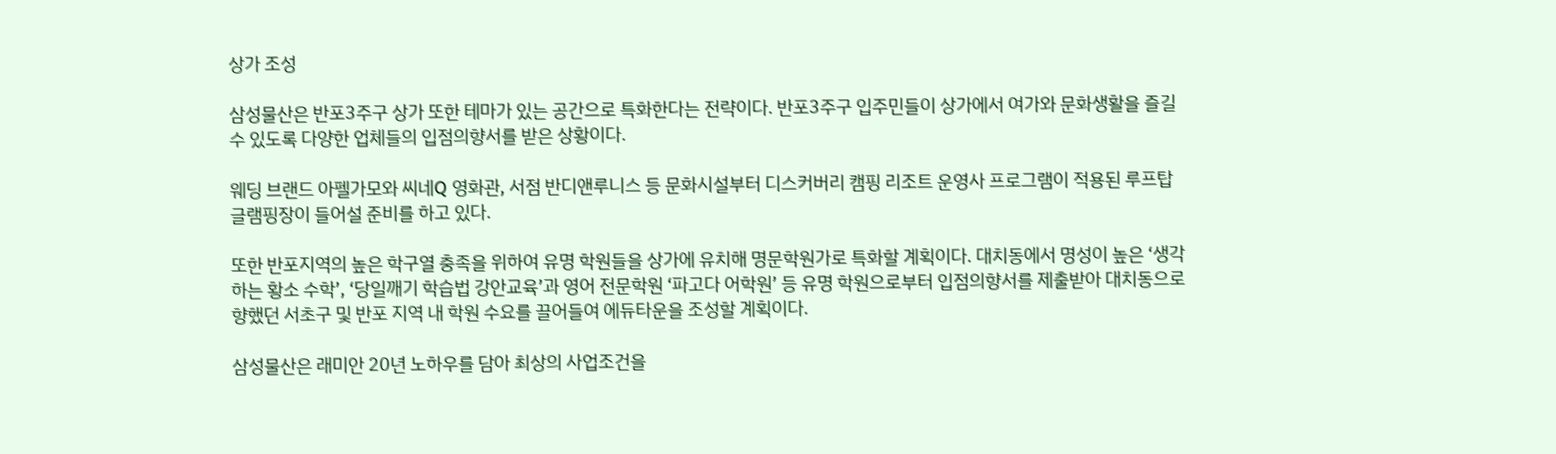상가 조성

삼성물산은 반포3주구 상가 또한 테마가 있는 공간으로 특화한다는 전략이다. 반포3주구 입주민들이 상가에서 여가와 문화생활을 즐길 수 있도록 다양한 업체들의 입점의향서를 받은 상황이다.

웨딩 브랜드 아펠가모와 씨네Q 영화관, 서점 반디앤루니스 등 문화시설부터 디스커버리 캠핑 리조트 운영사 프로그램이 적용된 루프탑 글램핑장이 들어설 준비를 하고 있다.

또한 반포지역의 높은 학구열 충족을 위하여 유명 학원들을 상가에 유치해 명문학원가로 특화할 계획이다. 대치동에서 명성이 높은 ‘생각하는 황소 수학’, ‘당일깨기 학습법 강안교육’과 영어 전문학원 ‘파고다 어학원’ 등 유명 학원으로부터 입점의향서를 제출받아 대치동으로 향했던 서초구 및 반포 지역 내 학원 수요를 끌어들여 에듀타운을 조성할 계획이다.

삼성물산은 래미안 20년 노하우를 담아 최상의 사업조건을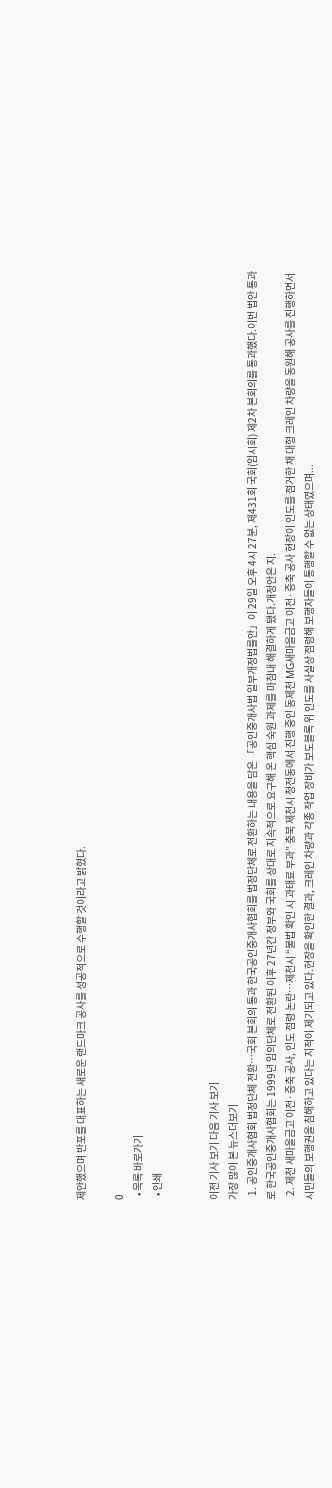제안했으며 반포를 대표하는 새로운 랜드마크 공사를 성공적으로 수행할 것이라고 밝혔다.

0
  • 목록 바로가기
  • 인쇄


이전 기사 보기 다음 기사 보기
가장 많이 본 뉴스더보기
  1. 공인중개사협회 법정단체 전환…국회 본회의 통과 한국공인중개사협회를 법정단체로 전환하는 내용을 담은 「공인중개사법 일부개정법률안」이 29일 오후 4시 27분, 제431회 국회(임시회) 제2차 본회의를 통과했다.이번 법안 통과로 한국공인중개사협회는 1999년 임의단체로 전환된 이후 27년간 정부와 국회를 상대로 지속적으로 요구해 온 핵심 숙원 과제를 마침내 해결하게 됐다.개정안은 지.
  2. 제천 새마을금고 이전·증축 공사, 인도 점령 논란…제천시 “불법 확인 시 과태료 부과” 충북 제천시 청전동에서 진행 중인 동제천 MG새마을금고 이전·증축 공사 현장이 인도를 점거한 채 대형 크레인 차량을 동원해 공사를 진행하면서 시민들의 보행권을 침해하고 있다는 지적이 제기되고 있다.현장을 확인한 결과, 크레인 차량과 각종 작업 장비가 보도블록 위 인도를 사실상 점령해 보행자들이 통행할 수 없는 상태였으며...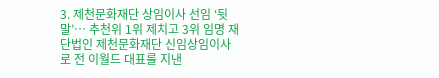3. 제천문화재단 상임이사 선임 ‘뒷말’… 추천위 1위 제치고 3위 임명 재단법인 제천문화재단 신임상임이사로 전 이월드 대표를 지낸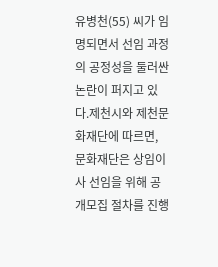유병천(55) 씨가 임명되면서 선임 과정의 공정성을 둘러싼 논란이 퍼지고 있다.제천시와 제천문화재단에 따르면, 문화재단은 상임이사 선임을 위해 공개모집 절차를 진행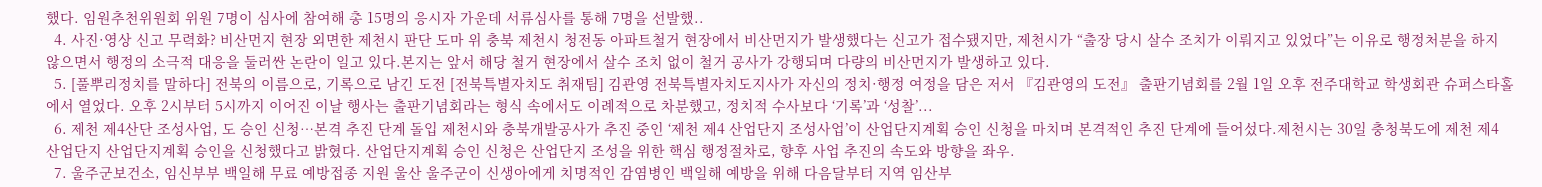했다. 임원추천위원회 위원 7명이 심사에 참여해 총 15명의 응시자 가운데 서류심사를 통해 7명을 선발했..
  4. 사진·영상 신고 무력화? 비산먼지 현장 외면한 제천시 판단 도마 위 충북 제천시 청전동 아파트철거 현장에서 비산먼지가 발생했다는 신고가 접수됐지만, 제천시가 “출장 당시 살수 조치가 이뤄지고 있었다”는 이유로 행정처분을 하지 않으면서 행정의 소극적 대응을 둘러싼 논란이 일고 있다.본지는 앞서 해당 철거 현장에서 살수 조치 없이 철거 공사가 강행되며 다량의 비산먼지가 발생하고 있다.
  5. [풀뿌리정치를 말하다] 전북의 이름으로, 기록으로 남긴 도전 [전북특별자치도 취재팀] 김관영 전북특별자치도지사가 자신의 정치·행정 여정을 담은 저서 『김관영의 도전』 출판기념회를 2월 1일 오후 전주대학교 학생회관 슈퍼스타홀에서 열었다. 오후 2시부터 5시까지 이어진 이날 행사는 출판기념회라는 형식 속에서도 이례적으로 차분했고, 정치적 수사보다 ‘기록’과 ‘성찰’...
  6. 제천 제4산단 조성사업, 도 승인 신청…본격 추진 단계 돌입 제천시와 충북개발공사가 추진 중인 ‘제천 제4 산업단지 조성사업’이 산업단지계획 승인 신청을 마치며 본격적인 추진 단계에 들어섰다.제천시는 30일 충청북도에 제천 제4 산업단지 산업단지계획 승인을 신청했다고 밝혔다. 산업단지계획 승인 신청은 산업단지 조성을 위한 핵심 행정절차로, 향후 사업 추진의 속도와 방향을 좌우.
  7. 울주군보건소, 임신부부 백일해 무료 예방접종 지원 울산 울주군이 신생아에게 치명적인 감염병인 백일해 예방을 위해 다음달부터 지역 임산부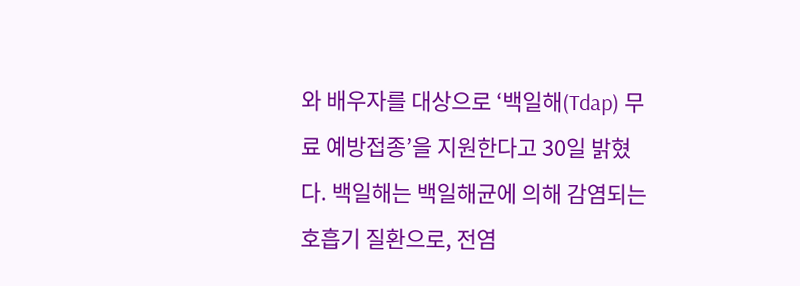와 배우자를 대상으로 ‘백일해(Tdap) 무료 예방접종’을 지원한다고 30일 밝혔다. 백일해는 백일해균에 의해 감염되는 호흡기 질환으로, 전염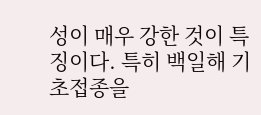성이 매우 강한 것이 특징이다. 특히 백일해 기초접종을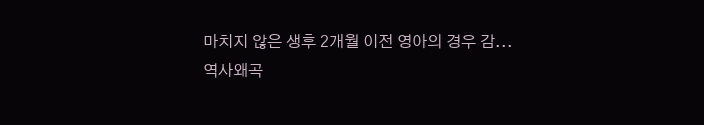마치지 않은 생후 2개월 이전 영아의 경우 감...
역사왜곡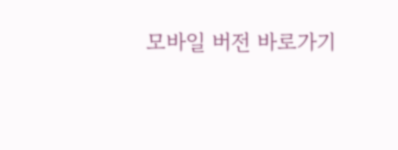모바일 버전 바로가기